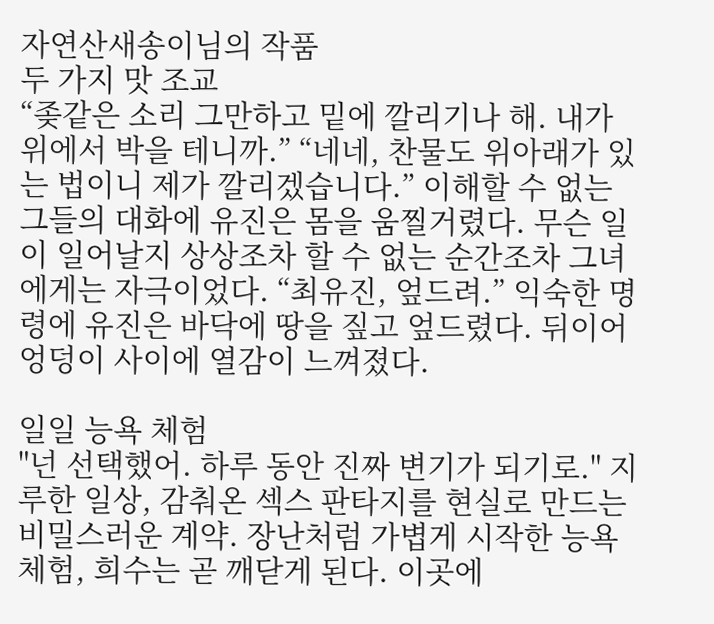자연산새송이님의 작품
두 가지 맛 조교
“좆같은 소리 그만하고 밑에 깔리기나 해. 내가 위에서 박을 테니까.” “네네, 찬물도 위아래가 있는 법이니 제가 깔리겠습니다.” 이해할 수 없는 그들의 대화에 유진은 몸을 움찔거렸다. 무슨 일이 일어날지 상상조차 할 수 없는 순간조차 그녀에게는 자극이었다. “최유진, 엎드려.” 익숙한 명령에 유진은 바닥에 땅을 짚고 엎드렸다. 뒤이어 엉덩이 사이에 열감이 느껴졌다.

일일 능욕 체험
"넌 선택했어. 하루 동안 진짜 변기가 되기로." 지루한 일상, 감춰온 섹스 판타지를 현실로 만드는 비밀스러운 계약. 장난처럼 가볍게 시작한 능욕 체험, 희수는 곧 깨닫게 된다. 이곳에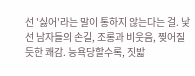선 '싫어'라는 말이 통하지 않는다는 걸. 낯선 남자들의 손길, 조롱과 비웃음, 찢어질 듯한 쾌감. 능욕당할수록, 짓밟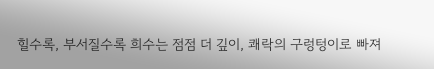힐수록, 부서질수록 희수는 점점 더 깊이, 쾌락의 구렁텅이로 빠져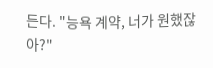든다. "능욕 계약, 너가 원했잖아?"